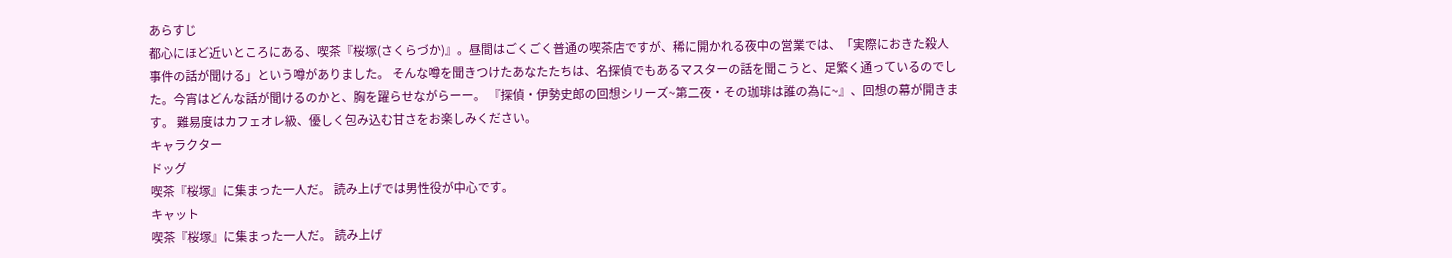あらすじ
都心にほど近いところにある、喫茶『桜塚(さくらづか)』。昼間はごくごく普通の喫茶店ですが、稀に開かれる夜中の営業では、「実際におきた殺人事件の話が聞ける」という噂がありました。 そんな噂を聞きつけたあなたたちは、名探偵でもあるマスターの話を聞こうと、足繁く通っているのでした。今宵はどんな話が聞けるのかと、胸を躍らせながらーー。 『探偵・伊勢史郎の回想シリーズ~第二夜・その珈琲は誰の為に~』、回想の幕が開きます。 難易度はカフェオレ級、優しく包み込む甘さをお楽しみください。
キャラクター
ドッグ
喫茶『桜塚』に集まった一人だ。 読み上げでは男性役が中心です。
キャット
喫茶『桜塚』に集まった一人だ。 読み上げ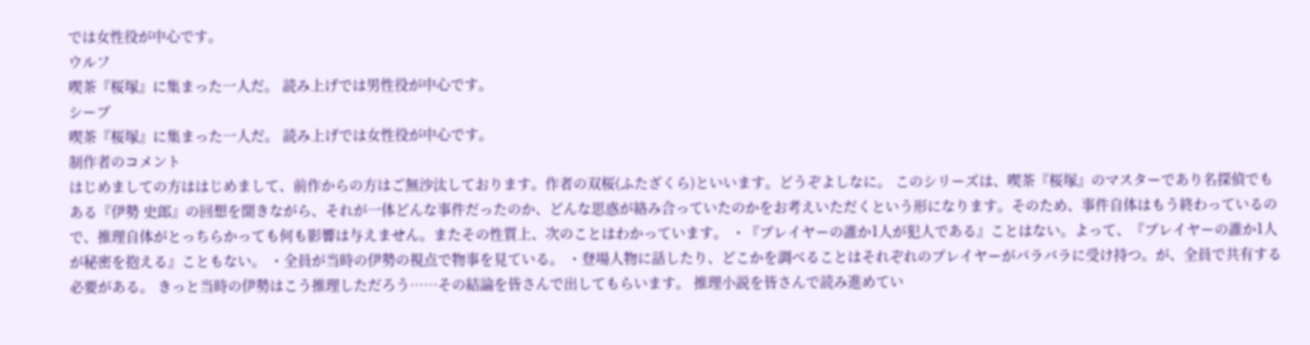では女性役が中心です。
ウルフ
喫茶『桜塚』に集まった一人だ。 読み上げでは男性役が中心です。
シープ
喫茶『桜塚』に集まった一人だ。 読み上げでは女性役が中心です。
制作者のコメント
はじめましての方ははじめまして、前作からの方はご無沙汰しております。作者の双桜(ふたざくら)といいます。どうぞよしなに。 このシリーズは、喫茶『桜塚』のマスターであり名探偵でもある『伊勢 史郎』の回想を聞きながら、それが一体どんな事件だったのか、どんな思惑が絡み合っていたのかをお考えいただくという形になります。そのため、事件自体はもう終わっているので、推理自体がとっちらかっても何も影響は与えません。またその性質上、次のことはわかっています。 ・『プレイヤーの誰か1人が犯人である』ことはない。よって、『プレイヤーの誰か1人が秘密を抱える』こともない。 ・全員が当時の伊勢の視点で物事を見ている。 ・登場人物に話したり、どこかを調べることはそれぞれのプレイヤーがバラバラに受け持つ。が、全員で共有する必要がある。 きっと当時の伊勢はこう推理しただろう……その結論を皆さんで出してもらいます。 推理小説を皆さんで読み進めてい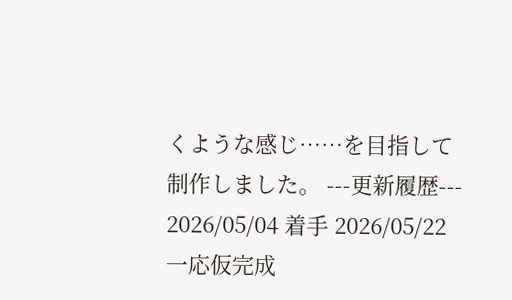くような感じ……を目指して制作しました。 ---更新履歴--- 2026/05/04 着手 2026/05/22 一応仮完成